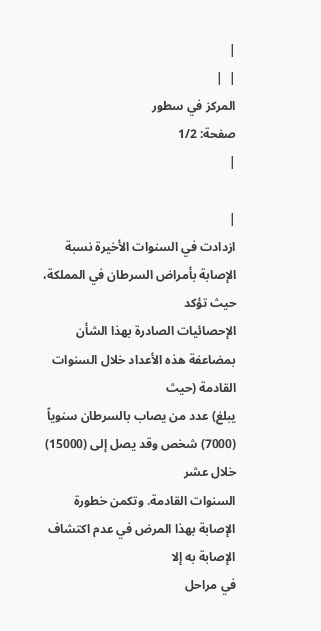|
|  |
المركز في سطور
صفحة: 1/2
|

|
ازدادت في السنوات الأخيرة نسبة الإصابة بأمراض السرطان في المملكة، حيث تؤكد
الإحصائيات الصادرة بهذا الشأن بمضاعفة هذه الأعداد خلال السنوات القادمة (حيث
يبلغ) عدد من يصاب بالسرطان سنوياً (7000) شخص وقد يصل إلى (15000) خلال عشر
السنوات القادمة. وتكمن خطورة الإصابة بهذا المرض في عدم اكتشاف الإصابة به إلا
في مراحل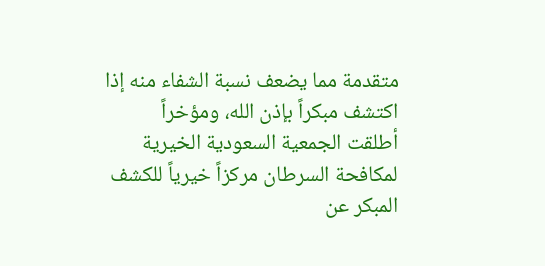متقدمة مما يضعف نسبة الشفاء منه إذا اكتشف مبكراً بإذن الله، ومؤخراً
أطلقت الجمعية السعودية الخيرية لمكافحة السرطان مركزاً خيرياً للكشف المبكر عن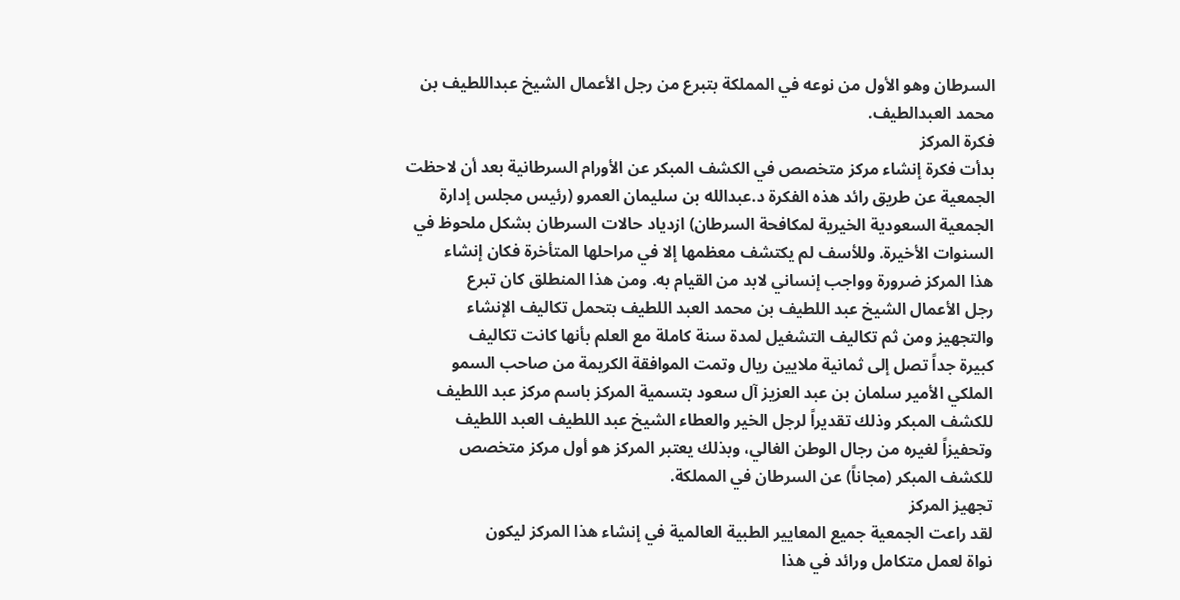السرطان وهو الأول من نوعه في المملكة بتبرع من رجل الأعمال الشيخ عبداللطيف بن
محمد العبدالطيف.
فكرة المركز
بدأت فكرة إنشاء مركز متخصص في الكشف المبكر عن الأورام السرطانية بعد أن لاحظت
الجمعية عن طريق رائد هذه الفكرة د.عبدالله بن سليمان العمرو (رئيس مجلس إدارة
الجمعية السعودية الخيرية لمكافحة السرطان) ازدياد حالات السرطان بشكل ملحوظ في
السنوات الأخيرة. وللأسف لم يكتشف معظمها إلا في مراحلها المتأخرة فكان إنشاء
هذا المركز ضرورة وواجب إنساني لابد من القيام به. ومن هذا المنطلق كان تبرع
رجل الأعمال الشيخ عبد اللطيف بن محمد العبد اللطيف بتحمل تكاليف الإنشاء
والتجهيز ومن ثم تكاليف التشغيل لمدة سنة كاملة مع العلم بأنها كانت تكاليف
كبيرة جداً تصل إلى ثمانية ملايين ريال وتمت الموافقة الكريمة من صاحب السمو
الملكي الأمير سلمان بن عبد العزيز آل سعود بتسمية المركز باسم مركز عبد اللطيف
للكشف المبكر وذلك تقديراً لرجل الخير والعطاء الشيخ عبد اللطيف العبد اللطيف
وتحفيزاً لغيره من رجال الوطن الغالي، وبذلك يعتبر المركز هو أول مركز متخصص
للكشف المبكر (مجاناً) عن السرطان في المملكة.
تجهيز المركز
لقد راعت الجمعية جميع المعايير الطبية العالمية في إنشاء هذا المركز ليكون
نواة لعمل متكامل ورائد في هذا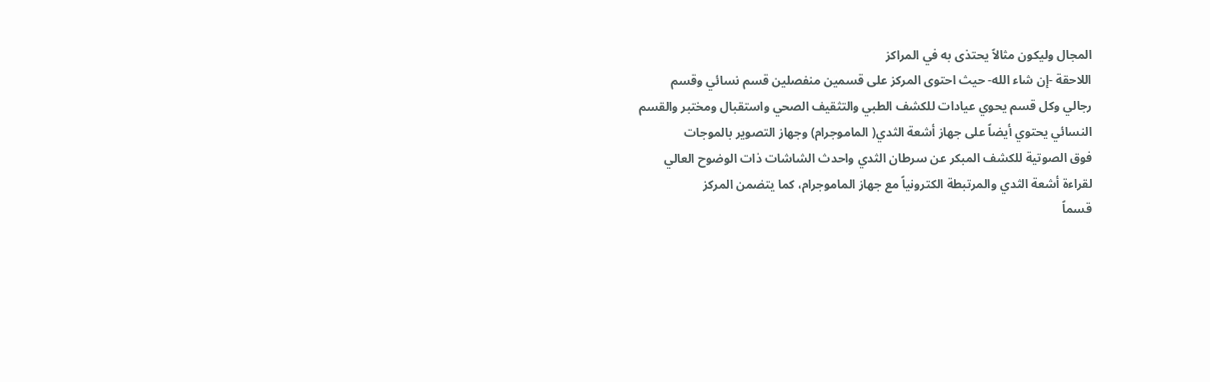المجال وليكون مثالاً يحتذى به في المراكز
اللاحقة -إن شاء الله- حيث احتوى المركز على قسمين منفصلين قسم نسائي وقسم
رجالي وكل قسم يحوي عيادات للكشف الطبي والتثقيف الصحي واستقبال ومختبر والقسم
النسائي يحتوي أيضاً على جهاز أشعة الثدي( الماموجرام) وجهاز التصوير بالموجات
فوق الصوتية للكشف المبكر عن سرطان الثدي واحدث الشاشات ذات الوضوح العالي
لقراءة أشعة الثدي والمرتبطة الكترونياً مع جهاز الماموجرام، كما يتضمن المركز
قسماً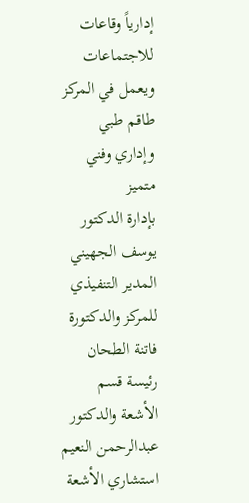إدارياً وقاعات للاجتماعات ويعمل في المركز طاقم طبي وإداري وفني متميز
بإدارة الدكتور يوسف الجهيني المدير التنفيذي للمركز والدكتورة فاتنة الطحان
رئيسة قسم الأشعة والدكتور عبدالرحمن النعيم استشاري الأشعة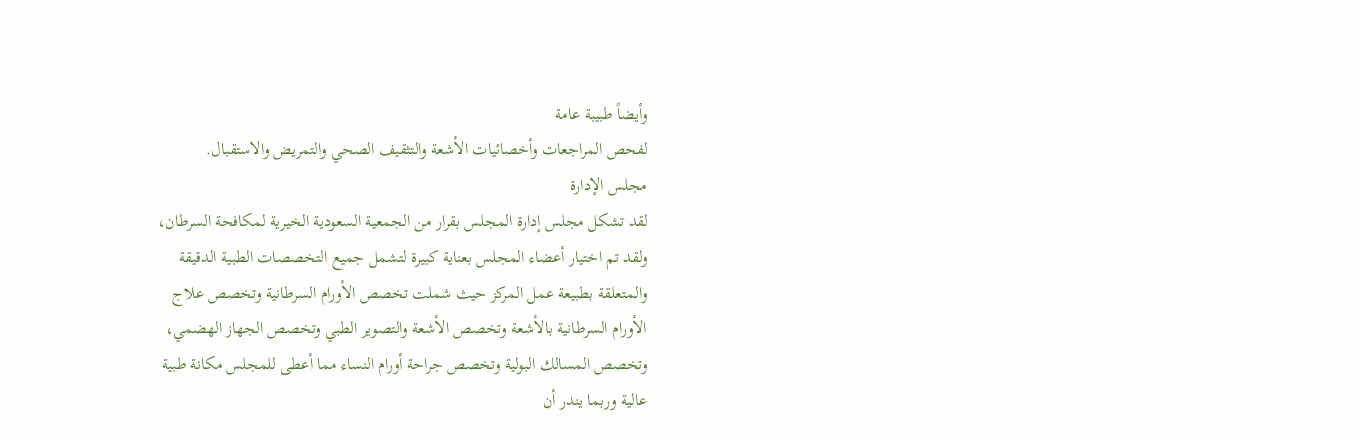وأيضاً طبيبة عامة
لفحص المراجعات وأخصائيات الأشعة والتثقيف الصحي والتمريض والاستقبال.
مجلس الإدارة
لقد تشكل مجلس إدارة المجلس بقرار من الجمعية السعودية الخيرية لمكافحة السرطان،
ولقد تم اختيار أعضاء المجلس بعناية كبيرة لتشمل جميع التخصصات الطبية الدقيقة
والمتعلقة بطبيعة عمل المركز حيث شملت تخصص الأورام السرطانية وتخصص علاج
الأورام السرطانية بالأشعة وتخصص الأشعة والتصوير الطبي وتخصص الجهاز الهضمي،
وتخصص المسالك البولية وتخصص جراحة أورام النساء مما أعطى للمجلس مكانة طبية
عالية وربما يندر أن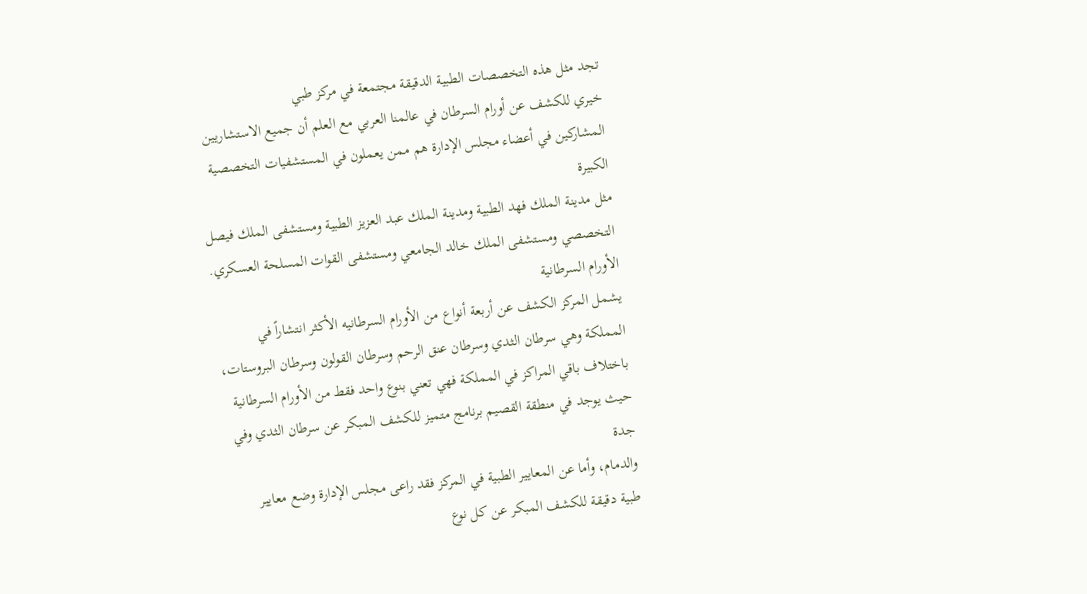تجد مثل هذه التخصصات الطبية الدقيقة مجتمعة في مركز طبي
خيري للكشف عن أورام السرطان في عالمنا العربي مع العلم أن جميع الاستشاريين
المشاركين في أعضاء مجلس الإدارة هم ممن يعملون في المستشفيات التخصصية الكبيرة
مثل مدينة الملك فهد الطبية ومدينة الملك عبد العزيز الطبية ومستشفى الملك فيصل
التخصصي ومستشفى الملك خالد الجامعي ومستشفى القوات المسلحة العسكري.
الأورام السرطانية
يشمل المركز الكشف عن أربعة أنواع من الأورام السرطانيه الأكثر انتشاراً في
المملكة وهي سرطان الثدي وسرطان عنق الرحم وسرطان القولون وسرطان البروستات،
باختلاف باقي المراكز في المملكة فهي تعني بنوع واحد فقط من الأورام السرطانية
حيث يوجد في منطقة القصيم برنامج متميز للكشف المبكر عن سرطان الثدي وفي جدة
والدمام، وأما عن المعايير الطبية في المركز فقد راعى مجلس الإدارة وضع معايير
طبية دقيقة للكشف المبكر عن كل نوع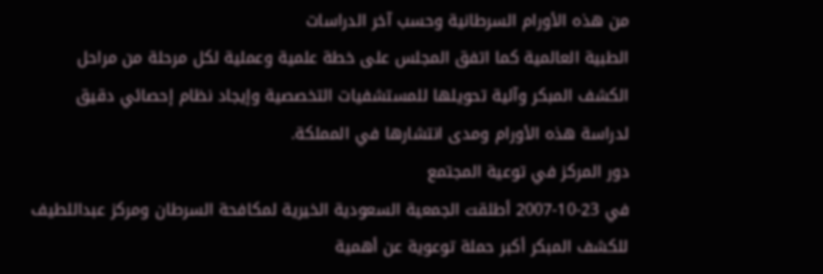من هذه الأورام السرطانية وحسب آخر الدراسات
الطبية العالمية كما اتفق المجلس على خطة علمية وعملية لكل مرحلة من مراحل
الكشف المبكر وآلية تحويلها للمستشفيات التخصصية وإيجاد نظام إحصائي دقيق
لدراسة هذه الأورام ومدى انتشارها في المملكة.
دور المركز في توعية المجتمع
في 23-10-2007 أطلقت الجمعية السعودية الخيرية لمكافحة السرطان ومركز عبداللطيف
للكشف المبكر أكبر حملة توعوية عن أهمية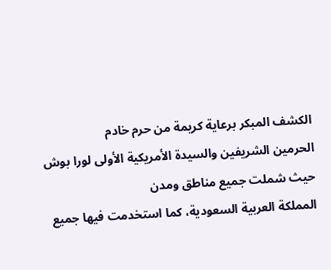الكشف المبكر برعاية كريمة من حرم خادم
الحرمين الشريفين والسيدة الأمريكية الأولى لورا بوش حيث شملت جميع مناطق ومدن
المملكة العربية السعودية، كما استخدمت فيها جميع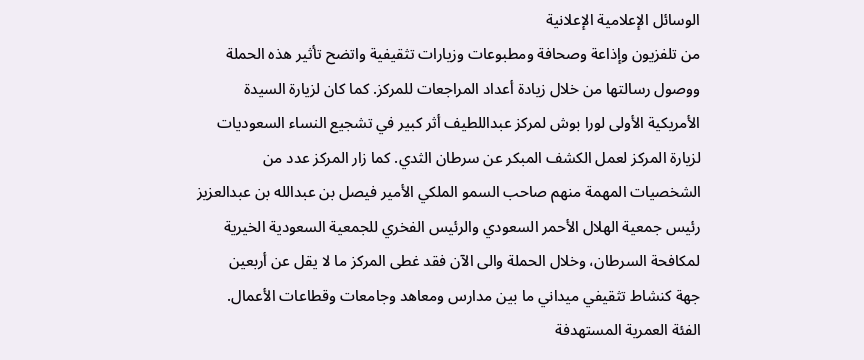الوسائل الإعلامية الإعلانية
من تلفزيون وإذاعة وصحافة ومطبوعات وزيارات تثقيفية واتضح تأثير هذه الحملة
ووصول رسالتها من خلال زيادة أعداد المراجعات للمركز. كما كان لزيارة السيدة
الأمريكية الأولى لورا بوش لمركز عبداللطيف أثر كبير في تشجيع النساء السعوديات
لزيارة المركز لعمل الكشف المبكر عن سرطان الثدي. كما زار المركز عدد من
الشخصيات المهمة منهم صاحب السمو الملكي الأمير فيصل بن عبدالله بن عبدالعزيز
رئيس جمعية الهلال الأحمر السعودي والرئيس الفخري للجمعية السعودية الخيرية
لمكافحة السرطان، وخلال الحملة والى الآن فقد غطى المركز ما لا يقل عن أربعين
جهة كنشاط تثقيفي ميداني ما بين مدارس ومعاهد وجامعات وقطاعات الأعمال.
الفئة العمرية المستهدفة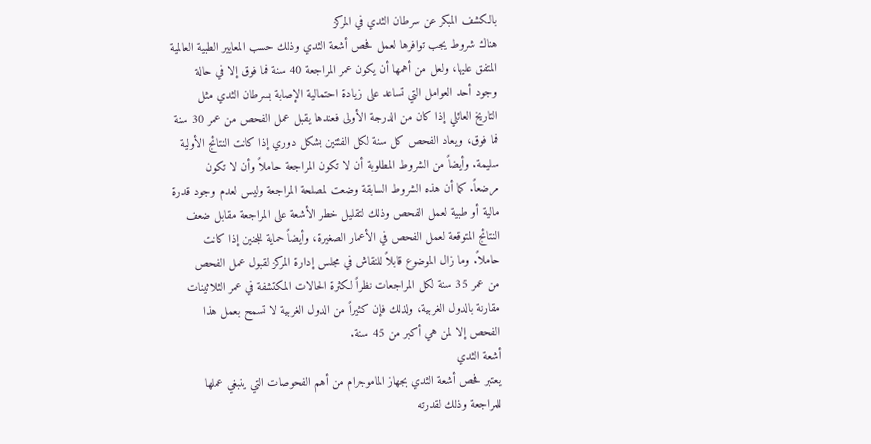بالكشف المبكر عن سرطان الثدي في المركز
هناك شروط يجب توافرها لعمل فحص أشعة الثدي وذلك حسب المعايير الطبية العالمية
المتفق عليها، ولعل من أهمها أن يكون عمر المراجعة 40 سنة فما فوق إلا في حالة
وجود أحد العوامل التي تساعد على زيادة احتمالية الإصابة بسرطان الثدي مثل
التاريخ العائلي إذا كان من الدرجة الأولى فعندها يقبل عمل الفحص من عمر 30 سنة
فما فوق، ويعاد الفحص كل سنة لكل الفئتين بشكل دوري إذا كانت النتائج الأولية
سليمة. وأيضاً من الشروط المطلوبة أن لا تكون المراجعة حاملاً وأن لا تكون
مرضعاً. كما أن هذه الشروط السابقة وضعت لمصلحة المراجعة وليس لعدم وجود قدرة
مالية أو طبية لعمل الفحص وذلك لتقليل خطر الأشعة على المراجعة مقابل ضعف
النتائج المتوقعة لعمل الفحص في الأعمار الصغيرة، وأيضاً حماية للجنين إذا كانت
حاملاً. وما زال الموضوع قابلاً للنقاش في مجلس إدارة المركز لقبول عمل الفحص
من عمر 35 سنة لكل المراجعات نظراً لكثرة الحالات المكتشفة في عمر الثلاثينات
مقارنة بالدول الغربية، ولذلك فإن كثيراً من الدول الغربية لا تسمح بعمل هذا
الفحص إلا لمن هي أكبر من 45 سنة.
أشعة الثدي
يعتبر فحص أشعة الثدي بجهاز الماموجرام من أهم الفحوصات التي ينبغي عملها
للمراجعة وذلك لقدرته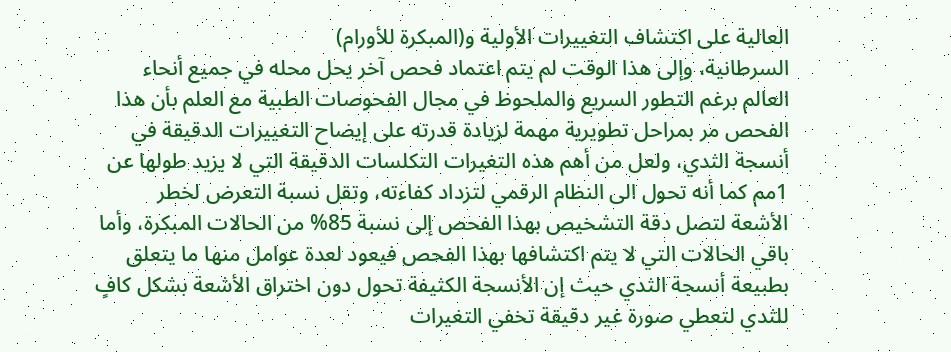العالية على اكتشاف التغييرات الأولية و(المبكرة للأورام)
السرطانية، وإلى هذا الوقت لم يتم اعتماد فحص آخر يحل محله في جميع أنحاء
العالم برغم التطور السريع والملحوظ في مجال الفحوصات الطبية مع العلم بأن هذا
الفحص مر بمراحل تطويرية مهمة لزيادة قدرته على إيضاح التغييرات الدقيقة في
أنسجة الثدي، ولعل من أهم هذه التغيرات التكلسات الدقيقة التي لا يزيد طولها عن
1مم كما أنه تحول الى النظام الرقمي لتزداد كفاءته، وتقل نسبة التعرض لخطر
الأشعة لتصل دقة التشخيص بهذا الفحص إلى نسبة 85% من الحالات المبكرة، وأما
باقي الحالات التي لا يتم اكتشافها بهذا الفحص فيعود لعدة عوامل منها ما يتعلق
بطبيعة أنسجة الثدي حيث إن الأنسجة الكثيفة تحول دون اختراق الأشعة بشكل كافٍ
للثدي لتعطي صورة غير دقيقة تخفي التغيرات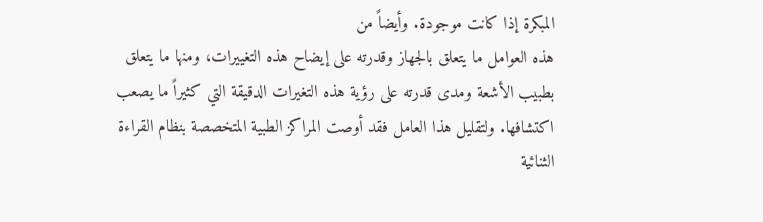المبكرة إذا كانت موجودة. وأيضاً من
هذه العوامل ما يتعلق بالجهاز وقدرته على إيضاح هذه التغييرات، ومنها ما يتعلق
بطبيب الأشعة ومدى قدرته على رؤية هذه التغيرات الدقيقة التي كثيراً ما يصعب
اكتشافها. ولتقليل هذا العامل فقد أوصت المراكز الطبية المتخصصة بنظام القراءة
الثنائية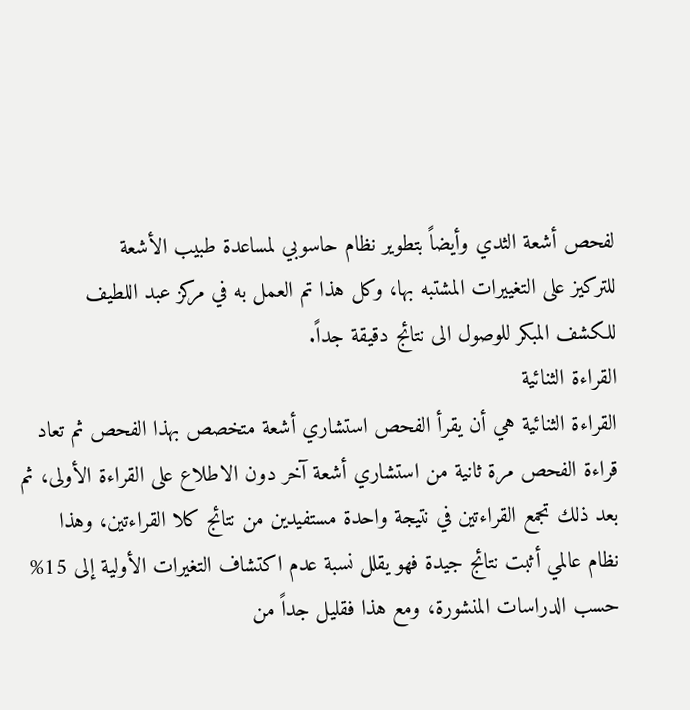لفحص أشعة الثدي وأيضاً بتطوير نظام حاسوبي لمساعدة طبيب الأشعة
للتركيز على التغييرات المشتبه بها، وكل هذا تم العمل به في مركز عبد اللطيف
للكشف المبكر للوصول الى نتائج دقيقة جداً.
القراءة الثنائية
القراءة الثنائية هي أن يقرأ الفحص استشاري أشعة متخصص بهذا الفحص ثم تعاد
قراءة الفحص مرة ثانية من استشاري أشعة آخر دون الاطلاع على القراءة الأولى، ثم
بعد ذلك تجمع القراءتين في نتيجة واحدة مستفيدين من نتائج كلا القراءتين، وهذا
نظام عالمي أثبت نتائج جيدة فهو يقلل نسبة عدم اكتشاف التغيرات الأولية إلى 15%
حسب الدراسات المنشورة، ومع هذا فقليل جداً من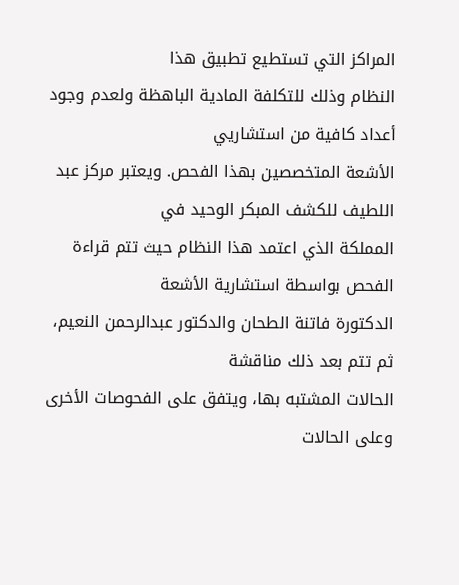المراكز التي تستطيع تطبيق هذا
النظام وذلك للتكلفة المادية الباهظة ولعدم وجود أعداد كافية من استشاريي
الأشعة المتخصصين بهذا الفحص. ويعتبر مركز عبد اللطيف للكشف المبكر الوحيد في
المملكة الذي اعتمد هذا النظام حيث تتم قراءة الفحص بواسطة استشارية الأشعة
الدكتورة فاتنة الطحان والدكتور عبدالرحمن النعيم، ثم تتم بعد ذلك مناقشة
الحالات المشتبه بها، ويتفق على الفحوصات الأخرى وعلى الحالات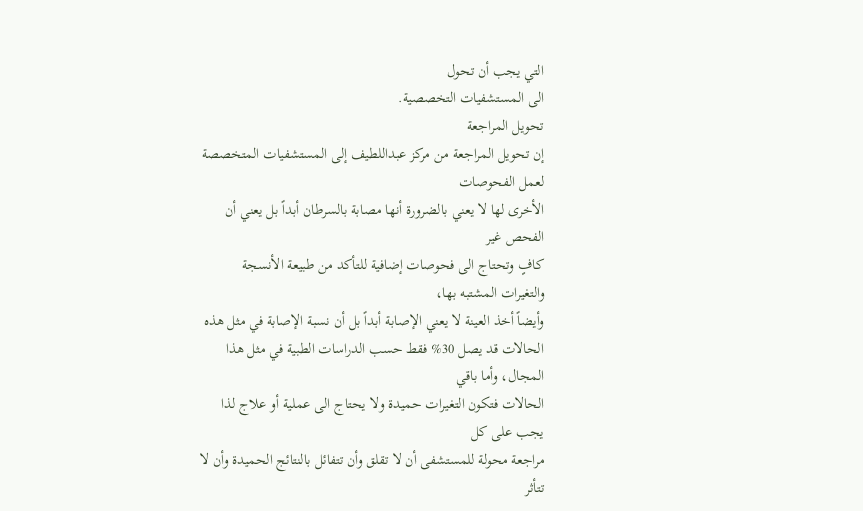التي يجب أن تحول
الى المستشفيات التخصصية.
تحويل المراجعة
إن تحويل المراجعة من مركز عبداللطيف إلى المستشفيات المتخصصة لعمل الفحوصات
الأخرى لها لا يعني بالضرورة أنها مصابة بالسرطان أبداً بل يعني أن الفحص غير
كافٍ وتحتاج الى فحوصات إضافية للتأكد من طبيعة الأنسجة والتغيرات المشتبه بها،
وأيضاً أخذ العينة لا يعني الإصابة أبداً بل أن نسبة الإصابة في مثل هذه
الحالات قد يصل 30% فقط حسب الدراسات الطبية في مثل هذا المجال، وأما باقي
الحالات فتكون التغيرات حميدة ولا يحتاج الى عملية أو علاج لذا يجب على كل
مراجعة محولة للمستشفى أن لا تقلق وأن تتفائل بالنتائج الحميدة وأن لا تتأثر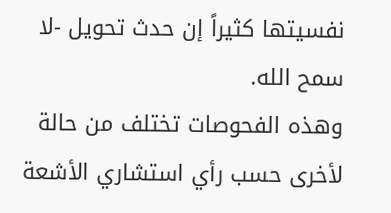نفسيتها كثيراً إن حدث تحويل -لا سمح الله.
وهذه الفحوصات تختلف من حالة لأخرى حسب رأي استشاري الأشعة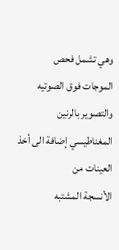وهي تشمل فحص
الموجات فوق الصوتيه والتصوير بالرنين المغناطيسي إضافة الى أخذ العينات من
الأنسجة المشتبه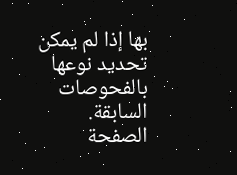بها إذا لم يمكن تحديد نوعها بالفحوصات السابقة.
الصفحة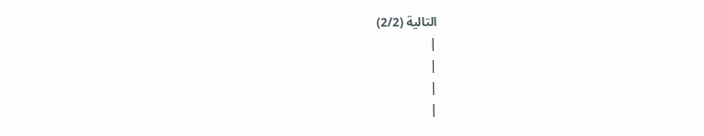التالية (2/2)
|
|
|
|